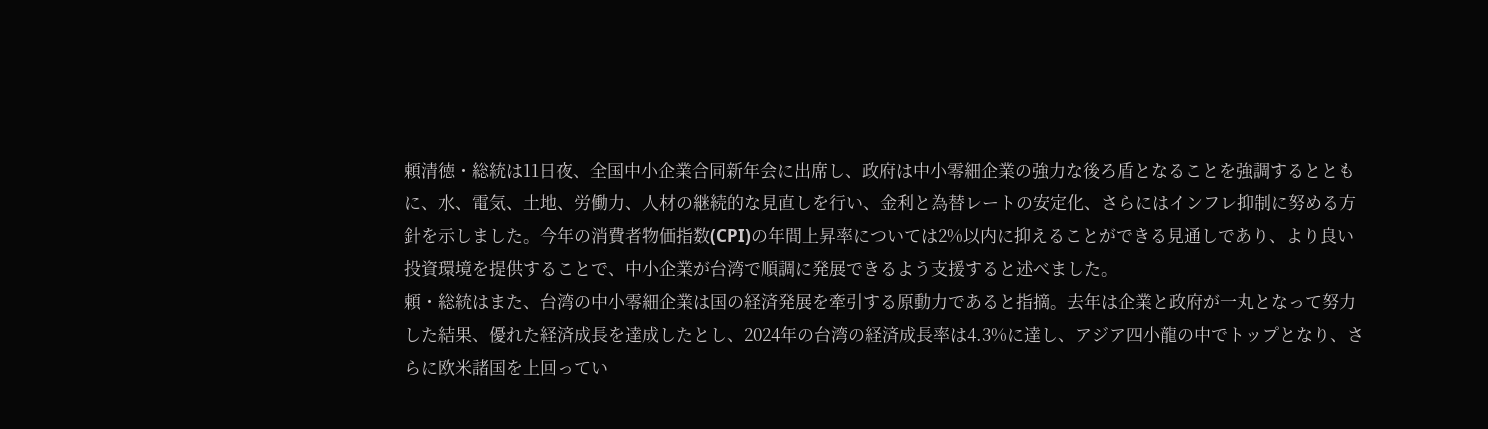頼清徳・総統は11日夜、全国中小企業合同新年会に出席し、政府は中小零細企業の強力な後ろ盾となることを強調するとともに、水、電気、土地、労働力、人材の継続的な見直しを行い、金利と為替レートの安定化、さらにはインフレ抑制に努める方針を示しました。今年の消費者物価指数(CPI)の年間上昇率については2%以内に抑えることができる見通しであり、より良い投資環境を提供することで、中小企業が台湾で順調に発展できるよう支援すると述べました。
頼・総統はまた、台湾の中小零細企業は国の経済発展を牽引する原動力であると指摘。去年は企業と政府が一丸となって努力した結果、優れた経済成長を達成したとし、2024年の台湾の経済成長率は4.3%に達し、アジア四小龍の中でトップとなり、さらに欧米諸国を上回ってい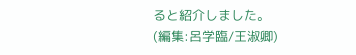ると紹介しました。
(編集:呂学臨/王淑卿)